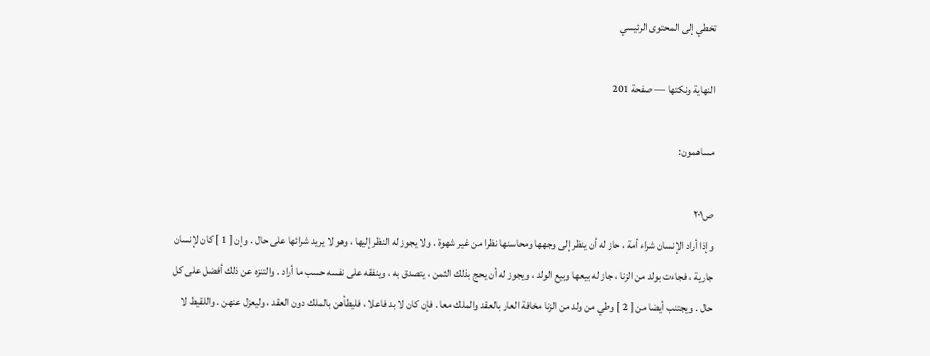تخطي إلى المحتوى الرئيسي

النهاية ونكتها — صفحة 201

مساهمون:

ص٢٠١
وإذا أراد الإنسان شراء أمة ، حاز له أن ينظر إلى وجهها ومحاسنها نظرا من غير شهوة . ولا يجوز له النظر إليها ، وهو لا يريد شرائها على حال . وإن [ 1 ] كان لإنسان جارية ، فجاءت بولد من الزنا ، جاز له بيعها وبيع الولد ، ويجوز له أن يحج بذلك الثمن ، يتصدق به ، وينفقه على نفسه حسب ما أراد . والتنزه عن ذلك أفضل على كل حال . ويجتنب أيضا من [ 2 ] وطي من ولد من الزنا مخافة العار بالعقد والملك معا . فإن كان لا بد فاعلا ، فليطأهن بالملك دون العقد ، وليعزل عنهن . واللقيط لا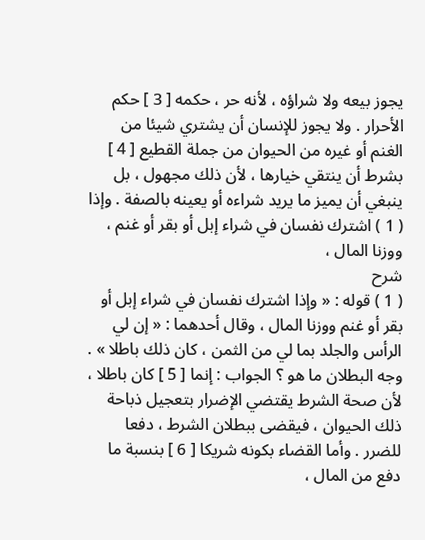يجوز بيعه ولا شراؤه ، لأنه حر ، حكمه [ 3 ] حكم الأحرار . ولا يجوز للإنسان أن يشتري شيئا من الغنم أو غيره من الحيوان من جملة القطيع [ 4 ] بشرط أن ينتقي خيارها ، لأن ذلك مجهول ، بل ينبغي أن يميز ما يريد شراءه أو يعينه بالصفة . وإذا ( 1 ) اشترك نفسان في شراء إبل أو بقر أو غنم ، ووزنا المال ،
شرح
( 1 ) قوله : « وإذا اشترك نفسان في شراء إبل أو بقر أو غنم ووزنا المال ، وقال أحدهما : « إن لي الرأس والجلد بما لي من الثمن ، كان ذلك باطلا » . وجه البطلان ما هو ؟ الجواب : إنما [ 5 ] كان باطلا ، لأن صحة الشرط يقتضي الإضرار بتعجيل ذباحة ذلك الحيوان ، فيقضى ببطلان الشرط ، دفعا للضرر . وأما القضاء بكونه شريكا [ 6 ] بنسبة ما دفع من المال ،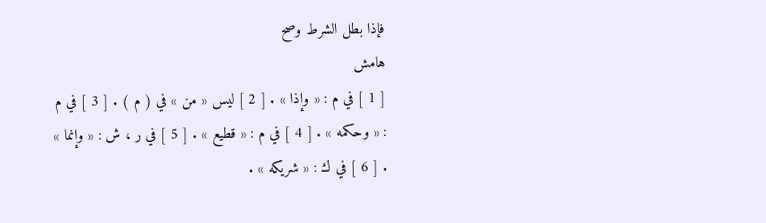فإذا بطل الشرط وصح
هامش
[ 1 ] في م : « وإذا » . [ 2 ] ليس « من » في ( م ) . [ 3 ] في م : « وحكمه » . [ 4 ] في م : « قطيع » . [ 5 ] في ر ، ش : « وإنما » . [ 6 ] في ك : « شريكه » .